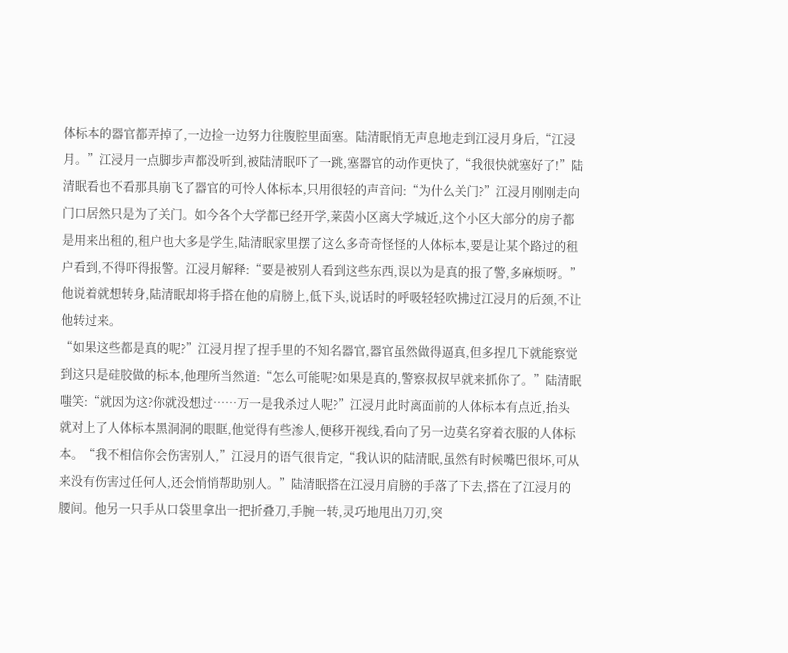体标本的器官都弄掉了,一边捡一边努力往腹腔里面塞。陆清眠悄无声息地走到江浸月身后,“江浸月。”江浸月一点脚步声都没听到,被陆清眠吓了一跳,塞器官的动作更快了,“我很快就塞好了!”陆清眠看也不看那具崩飞了器官的可怜人体标本,只用很轻的声音问:“为什么关门?”江浸月刚刚走向门口居然只是为了关门。如今各个大学都已经开学,莱茵小区离大学城近,这个小区大部分的房子都是用来出租的,租户也大多是学生,陆清眠家里摆了这么多奇奇怪怪的人体标本,要是让某个路过的租户看到,不得吓得报警。江浸月解释:“要是被别人看到这些东西,误以为是真的报了警,多麻烦呀。”他说着就想转身,陆清眠却将手搭在他的肩膀上,低下头,说话时的呼吸轻轻吹拂过江浸月的后颈,不让他转过来。
“如果这些都是真的呢?”江浸月捏了捏手里的不知名器官,器官虽然做得逼真,但多捏几下就能察觉到这只是硅胶做的标本,他理所当然道:“怎么可能呢?如果是真的,警察叔叔早就来抓你了。”陆清眠嗤笑:“就因为这?你就没想过……万一是我杀过人呢?”江浸月此时离面前的人体标本有点近,抬头就对上了人体标本黑洞洞的眼眶,他觉得有些渗人,便移开视线,看向了另一边莫名穿着衣服的人体标本。“我不相信你会伤害别人,”江浸月的语气很肯定,“我认识的陆清眠,虽然有时候嘴巴很坏,可从来没有伤害过任何人,还会悄悄帮助别人。”陆清眠搭在江浸月肩膀的手落了下去,搭在了江浸月的腰间。他另一只手从口袋里拿出一把折叠刀,手腕一转,灵巧地甩出刀刃,突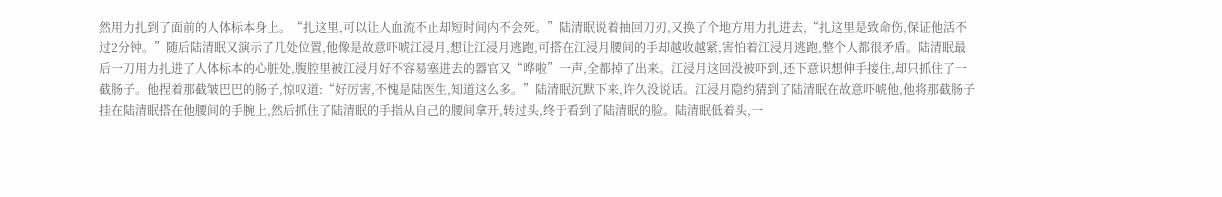然用力扎到了面前的人体标本身上。“扎这里,可以让人血流不止却短时间内不会死。”陆清眠说着抽回刀刃,又换了个地方用力扎进去,“扎这里是致命伤,保证他活不过2分钟。”随后陆清眠又演示了几处位置,他像是故意吓唬江浸月,想让江浸月逃跑,可搭在江浸月腰间的手却越收越紧,害怕着江浸月逃跑,整个人都很矛盾。陆清眠最后一刀用力扎进了人体标本的心脏处,腹腔里被江浸月好不容易塞进去的器官又“哗啦”一声,全都掉了出来。江浸月这回没被吓到,还下意识想伸手接住,却只抓住了一截肠子。他捏着那截皱巴巴的肠子,惊叹道:“好厉害,不愧是陆医生,知道这么多。”陆清眠沉默下来,许久没说话。江浸月隐约猜到了陆清眠在故意吓唬他,他将那截肠子挂在陆清眠搭在他腰间的手腕上,然后抓住了陆清眠的手指从自己的腰间拿开,转过头,终于看到了陆清眠的脸。陆清眠低着头,一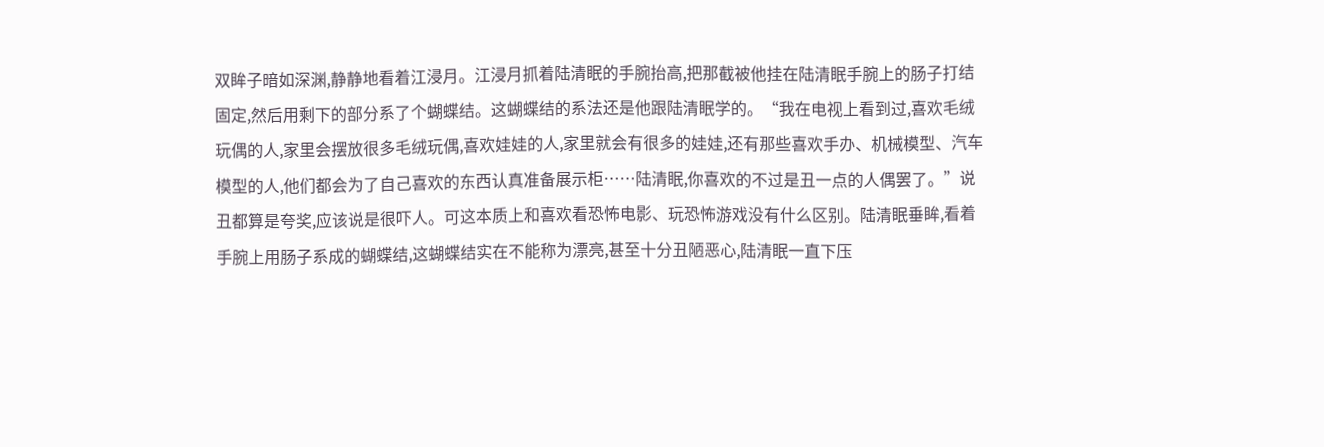双眸子暗如深渊,静静地看着江浸月。江浸月抓着陆清眠的手腕抬高,把那截被他挂在陆清眠手腕上的肠子打结固定,然后用剩下的部分系了个蝴蝶结。这蝴蝶结的系法还是他跟陆清眠学的。“我在电视上看到过,喜欢毛绒玩偶的人,家里会摆放很多毛绒玩偶,喜欢娃娃的人,家里就会有很多的娃娃,还有那些喜欢手办、机械模型、汽车模型的人,他们都会为了自己喜欢的东西认真准备展示柜……陆清眠,你喜欢的不过是丑一点的人偶罢了。”说丑都算是夸奖,应该说是很吓人。可这本质上和喜欢看恐怖电影、玩恐怖游戏没有什么区别。陆清眠垂眸,看着手腕上用肠子系成的蝴蝶结,这蝴蝶结实在不能称为漂亮,甚至十分丑陋恶心,陆清眠一直下压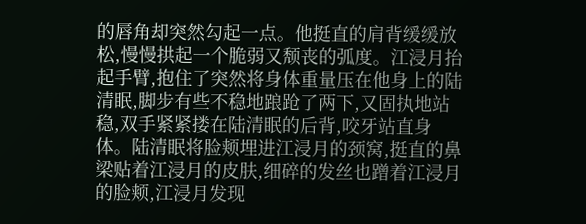的唇角却突然勾起一点。他挺直的肩背缓缓放松,慢慢拱起一个脆弱又颓丧的弧度。江浸月抬起手臂,抱住了突然将身体重量压在他身上的陆清眠,脚步有些不稳地踉跄了两下,又固执地站稳,双手紧紧搂在陆清眠的后背,咬牙站直身体。陆清眠将脸颊埋进江浸月的颈窝,挺直的鼻梁贴着江浸月的皮肤,细碎的发丝也蹭着江浸月的脸颊,江浸月发现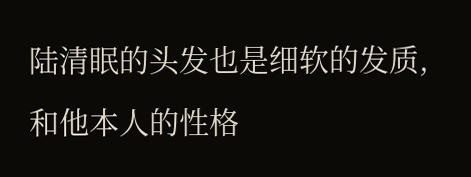陆清眠的头发也是细软的发质,和他本人的性格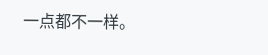一点都不一样。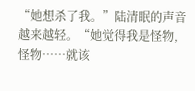“她想杀了我。”陆清眠的声音越来越轻。“她觉得我是怪物,怪物……就该